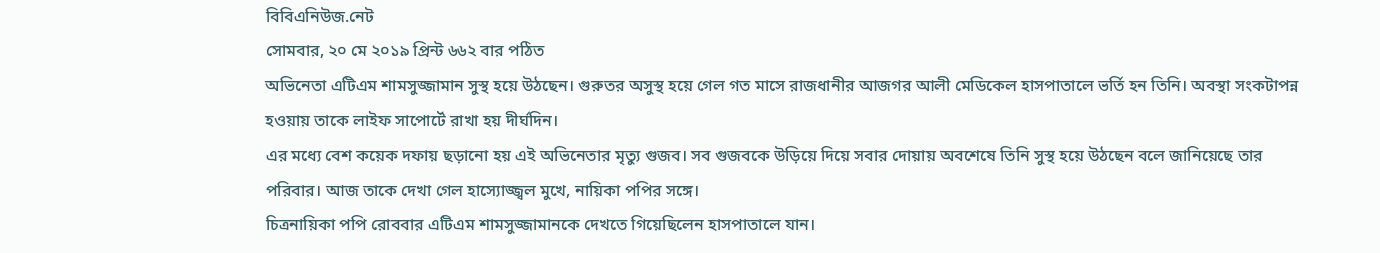বিবিএনিউজ.নেট
সোমবার, ২০ মে ২০১৯ প্রিন্ট ৬৬২ বার পঠিত
অভিনেতা এটিএম শামসুজ্জামান সুস্থ হয়ে উঠছেন। গুরুতর অসুস্থ হয়ে গেল গত মাসে রাজধানীর আজগর আলী মেডিকেল হাসপাতালে ভর্তি হন তিনি। অবস্থা সংকটাপন্ন হওয়ায় তাকে লাইফ সাপোর্টে রাখা হয় দীর্ঘদিন।
এর মধ্যে বেশ কয়েক দফায় ছড়ানো হয় এই অভিনেতার মৃত্যু গুজব। সব গুজবকে উড়িয়ে দিয়ে সবার দোয়ায় অবশেষে তিনি সুস্থ হয়ে উঠছেন বলে জানিয়েছে তার পরিবার। আজ তাকে দেখা গেল হাস্যোজ্জ্বল মুখে, নায়িকা পপির সঙ্গে।
চিত্রনায়িকা পপি রোববার এটিএম শামসুজ্জামানকে দেখতে গিয়েছিলেন হাসপাতালে যান।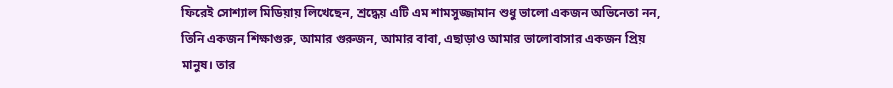ফিরেই সোশ্যাল মিডিয়ায় লিখেছেন, শ্রদ্ধেয় এটি এম শামসুজ্জামান শুধু ভালো একজন অভিনেতা নন, তিনি একজন শিক্ষাগুরু, আমার গুরুজন, আমার বাবা, এছাড়াও আমার ভালোবাসার একজন প্রিয় মানুষ। তার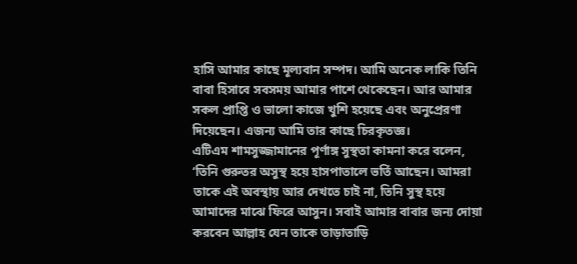হাসি আমার কাছে মূল্যবান সম্পদ। আমি অনেক লাকি তিনি বাবা হিসাবে সবসময় আমার পাশে থেকেছেন। আর আমার সকল প্রাপ্তি ও ভালো কাজে খুশি হয়েছে এবং অনুপ্রেরণা দিয়েছেন। এজন্য আমি তার কাছে চিরকৃতজ্ঞ।
এটিএম শামসুজ্জামানের পূর্ণাঙ্গ সুস্থতা কামনা করে বলেন, ‘তিনি গুরুতর অসুস্থ হয়ে হাসপাতালে ভর্তি আছেন। আমরা তাকে এই অবস্থায় আর দেখতে চাই না, তিনি সুস্থ হয়ে আমাদের মাঝে ফিরে আসুন। সবাই আমার বাবার জন্য দোয়া করবেন আল্লাহ যেন তাকে তাড়াতাড়ি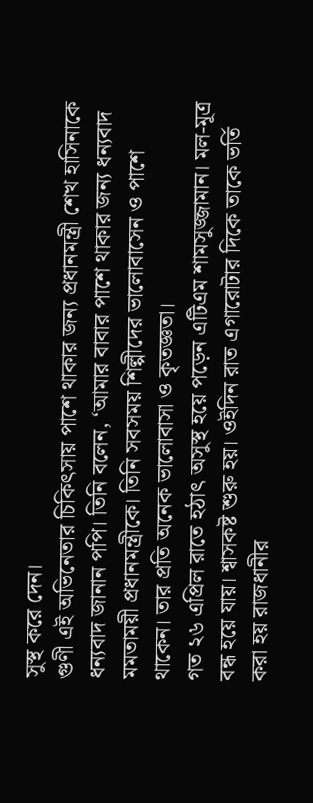সুস্থ করে দেন।
গুণী এই অভিনেতার চিকিৎসায় পাশে থাকার জন্য প্রধানমন্ত্রী শেখ হাসিনাকে ধন্যবাদ জানান পপি। তিনি বলেন, ‘আমার বাবার পাশে থাকার জন্য ধন্যবাদ মমতাময়ী প্রধানমন্ত্রীকে। তিনি সবসময় শিল্পীদের ভালোবাসেন ও পাশে থাকেন। তার প্রতি অনেক ভালোবাসা ও কৃতজ্ঞতা।
গত ২৬ এপ্রিল রাতে হঠাৎ অসুস্থ হয়ে পড়েন এটিএম শামসুজ্জামান। মল-মূত্র বন্ধ হয়ে যায়। শ্বাসকষ্ট শুরু হয়। ওইদিন রাত এগারোটার দিকে তাকে ভর্তি করা হয় রাজধানীর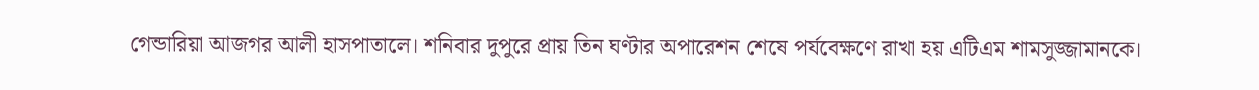গেন্ডারিয়া আজগর আলী হাসপাতালে। শনিবার দুপুরে প্রায় তিন ঘণ্টার অপারেশন শেষে পর্যবেক্ষণে রাখা হয় এটিএম শামসুজ্জামানকে।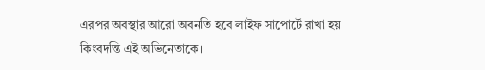এরপর অবস্থার আরো অবনতি হবে লাইফ সাপোর্টে রাখা হয় কিংবদন্তি এই অভিনেতাকে।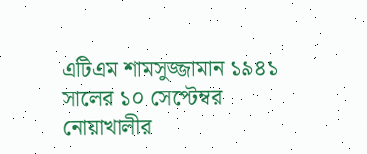এটিএম শামসুজ্জামান ১৯৪১ সালের ১০ সেপ্টেম্বর নোয়াখালীর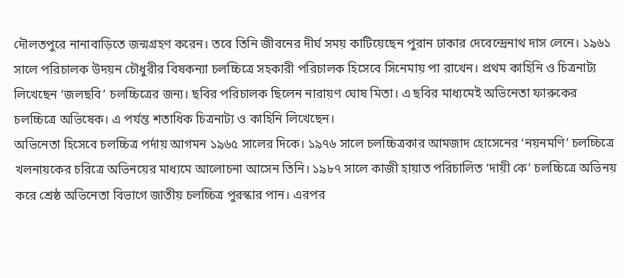দৌলতপুরে নানাবাড়িতে জন্মগ্রহণ করেন। তবে তিনি জীবনের দীর্ঘ সময় কাটিয়েছেন পুরান ঢাকার দেবেন্দ্রেনাথ দাস লেনে। ১৯৬১ সালে পরিচালক উদয়ন চৌধুরীর বিষকন্যা চলচ্চিত্রে সহকারী পরিচালক হিসেবে সিনেমায় পা রাখেন। প্রথম কাহিনি ও চিত্রনাট্য লিখেছেন ‘জলছবি’ চলচ্চিত্রের জন্য। ছবির পরিচালক ছিলেন নারায়ণ ঘোষ মিতা। এ ছবির মাধ্যমেই অভিনেতা ফারুকের চলচ্চিত্রে অভিষেক। এ পর্যন্ত শতাধিক চিত্রনাট্য ও কাহিনি লিখেছেন।
অভিনেতা হিসেবে চলচ্চিত্র পর্দায় আগমন ১৯৬৫ সালের দিকে। ১৯৭৬ সালে চলচ্চিত্রকার আমজাদ হোসেনের ‘নয়নমণি’ চলচ্চিত্রে খলনায়কের চরিত্রে অভিনয়ের মাধ্যমে আলোচনা আসেন তিনি। ১৯৮৭ সালে কাজী হায়াত পরিচালিত ‘দায়ী কে’ চলচ্চিত্রে অভিনয় করে শ্রেষ্ঠ অভিনেতা বিভাগে জাতীয় চলচ্চিত্র পুরস্কার পান। এরপর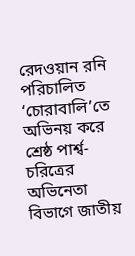রেদওয়ান রনি পরিচালিত ‘চোরাবালি’তে অভিনয় করে শ্রেষ্ঠ পার্শ্ব-চরিত্রের অভিনেতা বিভাগে জাতীয়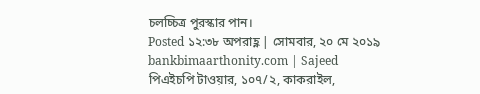চলচ্চিত্র পুরস্কার পান।
Posted ১২:৩৮ অপরাহ্ণ | সোমবার, ২০ মে ২০১৯
bankbimaarthonity.com | Sajeed
পিএইচপি টাওয়ার, ১০৭/২, কাকরাইল,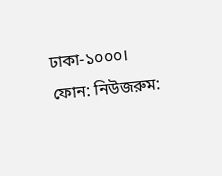ঢাকা-১০০০।
ফোন: নিউজরুম: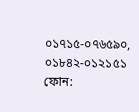০১৭১৫-০৭৬৫৯০, ০১৮৪২-০১২১৫১ ফোন: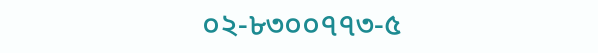০২-৮৩০০৭৭৩-৫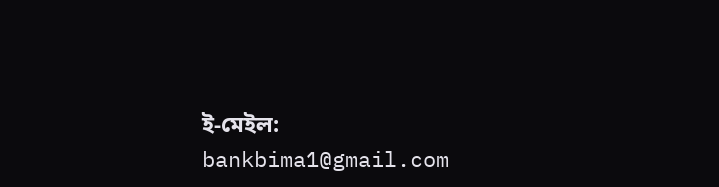ই-মেইল: bankbima1@gmail.com